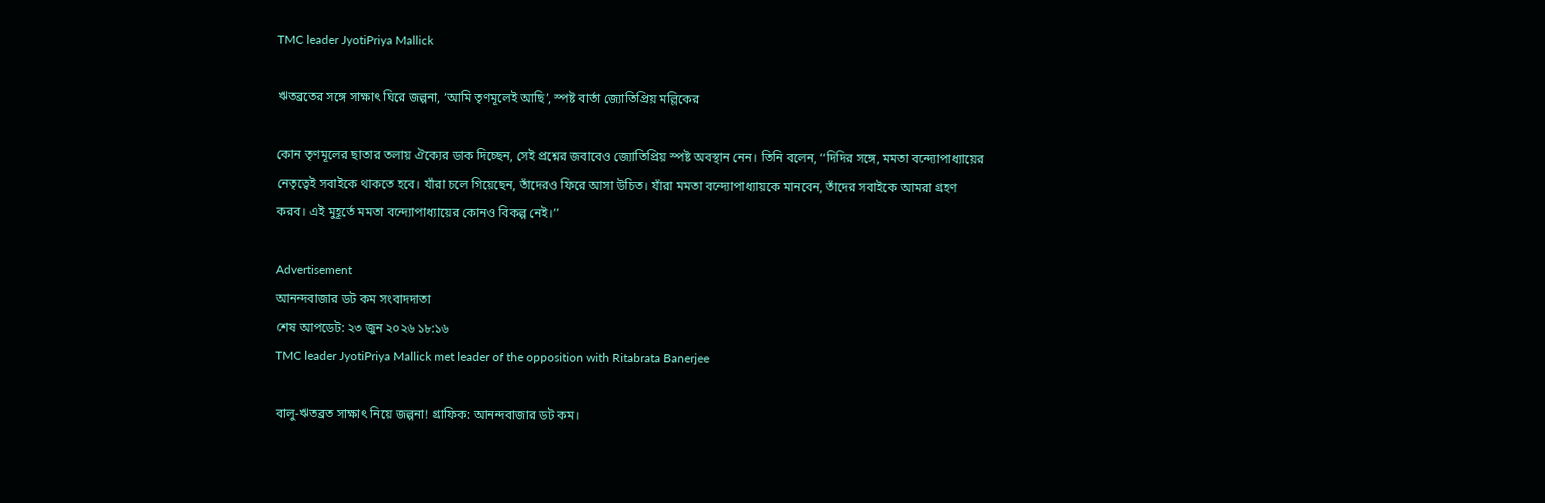TMC leader JyotiPriya Mallick

ঋতব্রতের সঙ্গে সাক্ষাৎ ঘিরে জল্পনা, ‘আমি তৃণমূলেই আছি’, স্পষ্ট বার্তা জ্যোতিপ্রিয় মল্লিকের

কোন তৃণমূলের ছাতার তলায় ঐক্যের ডাক দিচ্ছেন, সেই প্রশ্নের জবাবেও জ্যোতিপ্রিয় স্পষ্ট অবস্থান নেন। তিনি বলেন, ‘‘দিদির সঙ্গে, মমতা বন্দ্যোপাধ্যায়ের নেতৃত্বেই সবাইকে থাকতে হবে। যাঁরা চলে গিয়েছেন, তাঁদেরও ফিরে আসা উচিত। যাঁরা মমতা বন্দ্যোপাধ্যায়কে মানবেন, তাঁদের সবাইকে আমরা গ্রহণ করব। এই মুহূর্তে মমতা বন্দ্যোপাধ্যায়ের কোনও বিকল্প নেই।’’

Advertisement
আনন্দবাজার ডট কম সংবাদদাতা
শেষ আপডেট: ২৩ জুন ২০২৬ ১৮:১৬
TMC leader JyotiPriya Mallick met leader of the opposition with Ritabrata Banerjee

বালু-ঋতব্রত সাক্ষাৎ নিয়ে জল্পনা! গ্রাফিক: আনন্দবাজার ডট কম।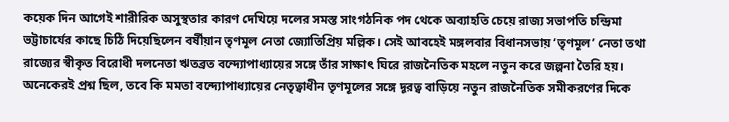কয়েক দিন আগেই শারীরিক অসুস্থতার কারণ দেখিয়ে দলের সমস্ত সাংগঠনিক পদ থেকে অব্যাহতি চেয়ে রাজ্য সভাপতি চন্দ্রিমা ভট্টাচার্যের কাছে চিঠি দিয়েছিলেন বর্ষীয়ান তৃণমূল নেতা জ্যোতিপ্রিয় মল্লিক। সেই আবহেই মঙ্গলবার বিধানসভায় ‘তৃণমূল’ নেতা তথা রাজ্যের স্বীকৃত বিরোধী দলনেতা ঋতব্রত বন্দ্যোপাধ্যায়ের সঙ্গে তাঁর সাক্ষাৎ ঘিরে রাজনৈতিক মহলে নতুন করে জল্পনা তৈরি হয়। অনেকেরই প্রশ্ন ছিল, তবে কি মমতা বন্দ্যোপাধ্যায়ের নেতৃত্বাধীন তৃণমূলের সঙ্গে দূরত্ব বাড়িয়ে নতুন রাজনৈতিক সমীকরণের দিকে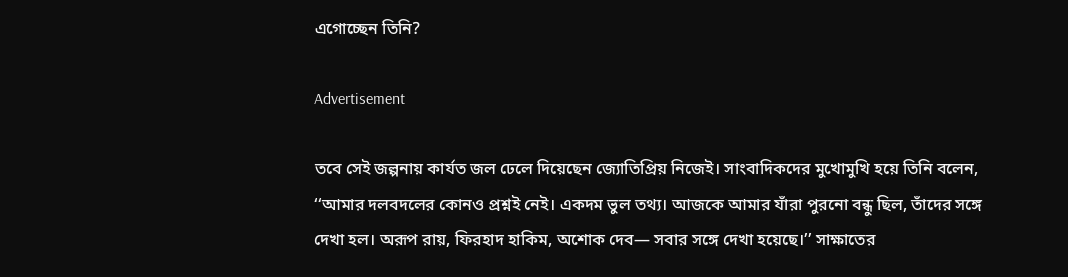এগোচ্ছেন তিনি?

Advertisement

তবে সেই জল্পনায় কার্যত জল ঢেলে দিয়েছেন জ্যোতিপ্রিয় নিজেই। সাংবাদিকদের মুখোমুখি হয়ে তিনি বলেন, ‘‘আমার দলবদলের কোনও প্রশ্নই নেই। একদম ভুল তথ্য। আজকে আমার যাঁরা পুরনো বন্ধু ছিল, তাঁদের সঙ্গে দেখা হল। অরূপ রায়, ফিরহাদ হাকিম, অশোক দেব— সবার সঙ্গে দেখা হয়েছে।’’ সাক্ষাতের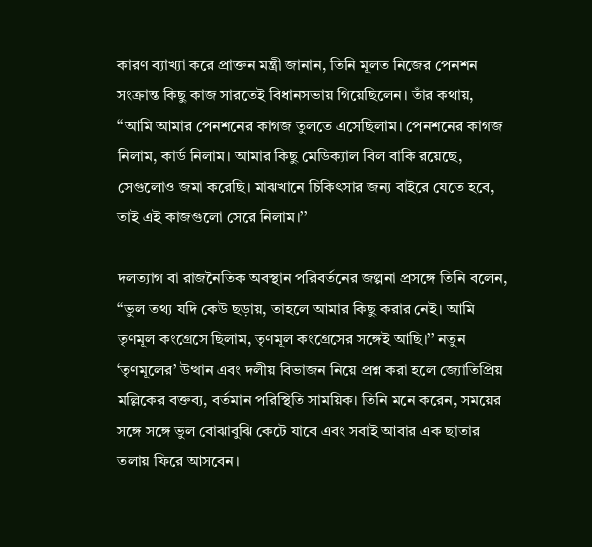কারণ ব্যাখ্যা করে প্রাক্তন মন্ত্রী জানান, তিনি মূলত নিজের পেনশন সংক্রান্ত কিছু কাজ সারতেই বিধানসভায় গিয়েছিলেন। তাঁর কথায়, ‘‘আমি আমার পেনশনের কাগজ তুলতে এসেছিলাম। পেনশনের কাগজ নিলাম, কার্ড নিলাম। আমার কিছু মেডিক্যাল বিল বাকি রয়েছে, সেগুলোও জমা করেছি। মাঝখানে চিকিৎসার জন্য বাইরে যেতে হবে, তাই এই কাজগুলো সেরে নিলাম।’’

দলত্যাগ বা রাজনৈতিক অবস্থান পরিবর্তনের জল্পনা প্রসঙ্গে তিনি বলেন, ‘‘ভুল তথ্য যদি কেউ ছড়ায়, তাহলে আমার কিছু করার নেই। আমি তৃণমূল কংগ্রেসে ছিলাম, তৃণমূল কংগ্রেসের সঙ্গেই আছি।’’ নতুন ‘তৃণমূলের’ উত্থান এবং দলীয় বিভাজন নিয়ে প্রশ্ন করা হলে জ্যোতিপ্রিয় মল্লিকের বক্তব্য, বর্তমান পরিস্থিতি সাময়িক। তিনি মনে করেন, সময়ের সঙ্গে সঙ্গে ভুল বোঝাবুঝি কেটে যাবে এবং সবাই আবার এক ছাতার তলায় ফিরে আসবেন।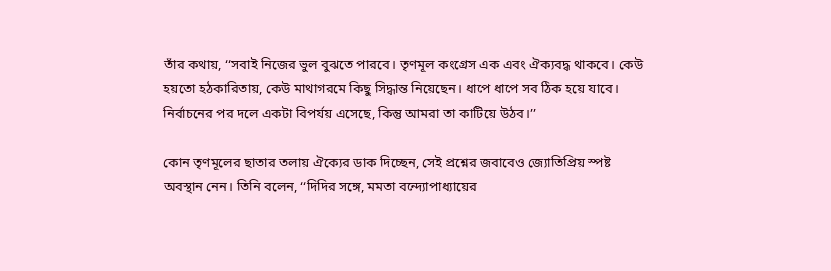তাঁর কথায়, ‘‘সবাই নিজের ভুল বুঝতে পারবে। তৃণমূল কংগ্রেস এক এবং ঐক্যবদ্ধ থাকবে। কেউ হয়তো হঠকারিতায়, কেউ মাথাগরমে কিছু সিদ্ধান্ত নিয়েছেন। ধাপে ধাপে সব ঠিক হয়ে যাবে। নির্বাচনের পর দলে একটা বিপর্যয় এসেছে, কিন্তু আমরা তা কাটিয়ে উঠব।’’

কোন তৃণমূলের ছাতার তলায় ঐক্যের ডাক দিচ্ছেন, সেই প্রশ্নের জবাবেও জ্যোতিপ্রিয় স্পষ্ট অবস্থান নেন। তিনি বলেন, ‘‘দিদির সঙ্গে, মমতা বন্দ্যোপাধ্যায়ের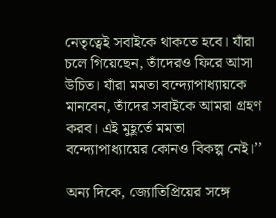নেতৃত্বেই সবাইকে থাকতে হবে। যাঁরা চলে গিয়েছেন, তাঁদেরও ফিরে আসা উচিত। যাঁরা মমতা বন্দ্যোপাধ্যায়কে মানবেন, তাঁদের সবাইকে আমরা গ্রহণ করব। এই মুহূর্তে মমতা বন্দ্যোপাধ্যায়ের কোনও বিকল্প নেই।’’

অন্য দিকে, জ্যোতিপ্রিয়ের সঙ্গে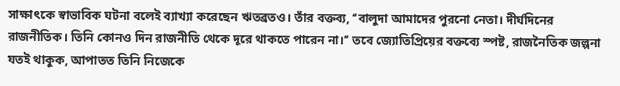সাক্ষাৎকে স্বাভাবিক ঘটনা বলেই ব্যাখ্যা করেছেন ঋতব্রতও। তাঁর বক্তব্য, ‘‘বালুদা আমাদের পুরনো নেতা। দীর্ঘদিনের রাজনীতিক। তিনি কোনও দিন রাজনীতি থেকে দূরে থাকতে পারেন না।’’ তবে জ্যোতিপ্রিয়ের বক্তব্যে স্পষ্ট, রাজনৈতিক জল্পনা যতই থাকুক, আপাতত তিনি নিজেকে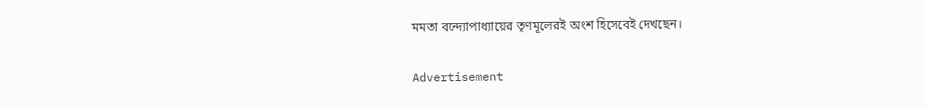মমতা বন্দ্যোপাধ্যায়ের তৃণমূলেরই অংশ হিসেবেই দেখছেন।

Advertisement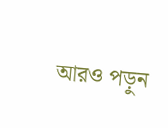আরও পড়ুন